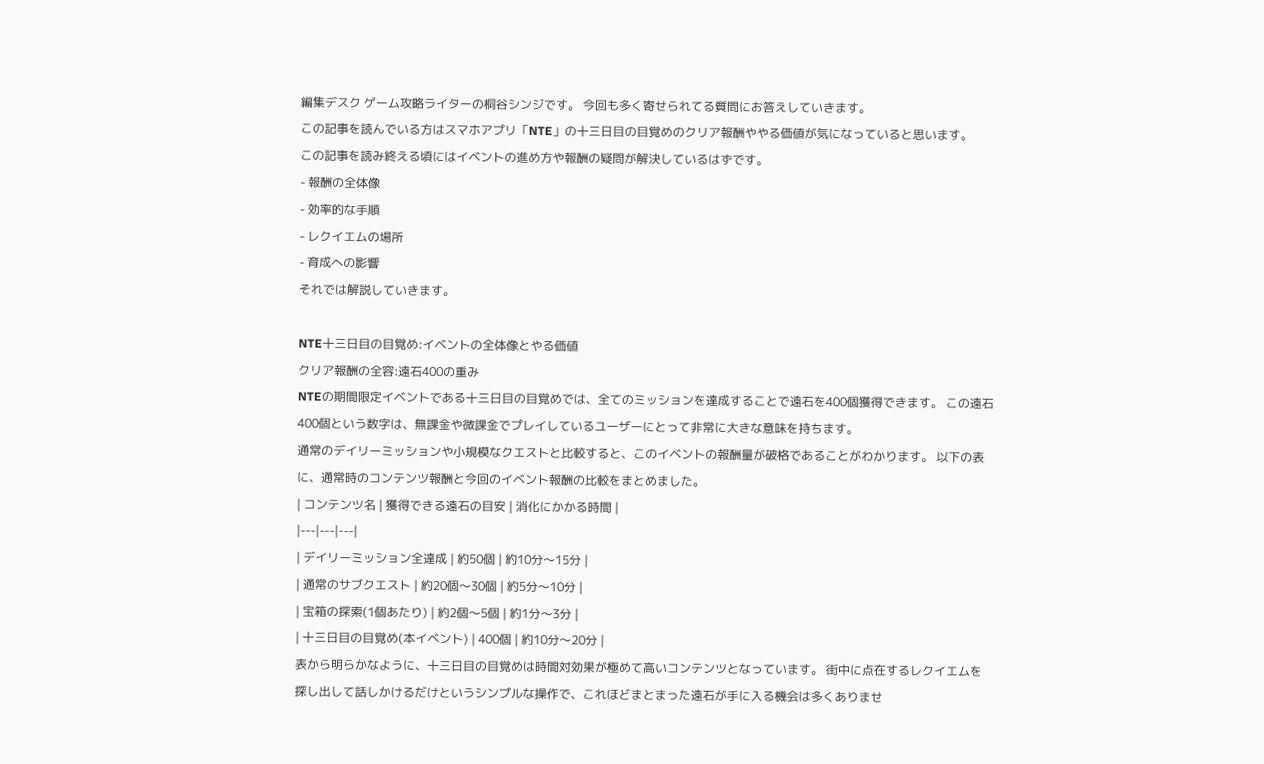編集デスク ゲーム攻略ライターの桐谷シンジです。 今回も多く寄せられてる質問にお答えしていきます。
この記事を読んでいる方はスマホアプリ「NTE」の十三日目の目覚めのクリア報酬ややる価値が気になっていると思います。
この記事を読み終える頃にはイベントの進め方や報酬の疑問が解決しているはずです。
- 報酬の全体像
- 効率的な手順
- レクイエムの場所
- 育成への影響
それでは解説していきます。

NTE十三日目の目覚め:イベントの全体像とやる価値
クリア報酬の全容:遠石400の重み
NTEの期間限定イベントである十三日目の目覚めでは、全てのミッションを達成することで遠石を400個獲得できます。 この遠石400個という数字は、無課金や微課金でプレイしているユーザーにとって非常に大きな意味を持ちます。
通常のデイリーミッションや小規模なクエストと比較すると、このイベントの報酬量が破格であることがわかります。 以下の表に、通常時のコンテンツ報酬と今回のイベント報酬の比較をまとめました。
| コンテンツ名 | 獲得できる遠石の目安 | 消化にかかる時間 |
|---|---|---|
| デイリーミッション全達成 | 約50個 | 約10分〜15分 |
| 通常のサブクエスト | 約20個〜30個 | 約5分〜10分 |
| 宝箱の探索(1個あたり) | 約2個〜5個 | 約1分〜3分 |
| 十三日目の目覚め(本イベント) | 400個 | 約10分〜20分 |
表から明らかなように、十三日目の目覚めは時間対効果が極めて高いコンテンツとなっています。 街中に点在するレクイエムを探し出して話しかけるだけというシンプルな操作で、これほどまとまった遠石が手に入る機会は多くありませ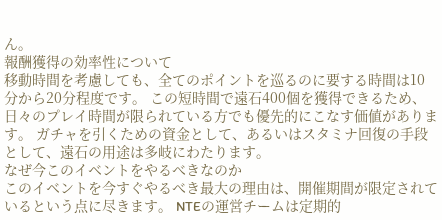ん。
報酬獲得の効率性について
移動時間を考慮しても、全てのポイントを巡るのに要する時間は10分から20分程度です。 この短時間で遠石400個を獲得できるため、日々のプレイ時間が限られている方でも優先的にこなす価値があります。 ガチャを引くための資金として、あるいはスタミナ回復の手段として、遠石の用途は多岐にわたります。
なぜ今このイベントをやるべきなのか
このイベントを今すぐやるべき最大の理由は、開催期間が限定されているという点に尽きます。 NTEの運営チームは定期的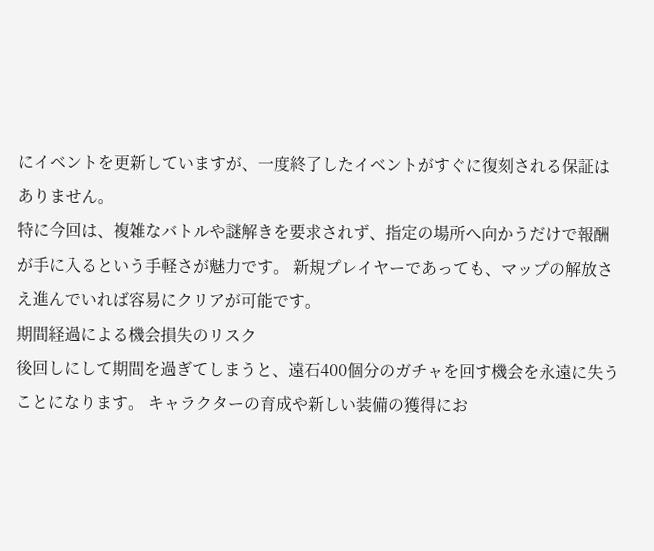にイベントを更新していますが、一度終了したイベントがすぐに復刻される保証はありません。
特に今回は、複雑なバトルや謎解きを要求されず、指定の場所へ向かうだけで報酬が手に入るという手軽さが魅力です。 新規プレイヤーであっても、マップの解放さえ進んでいれば容易にクリアが可能です。
期間経過による機会損失のリスク
後回しにして期間を過ぎてしまうと、遠石400個分のガチャを回す機会を永遠に失うことになります。 キャラクターの育成や新しい装備の獲得にお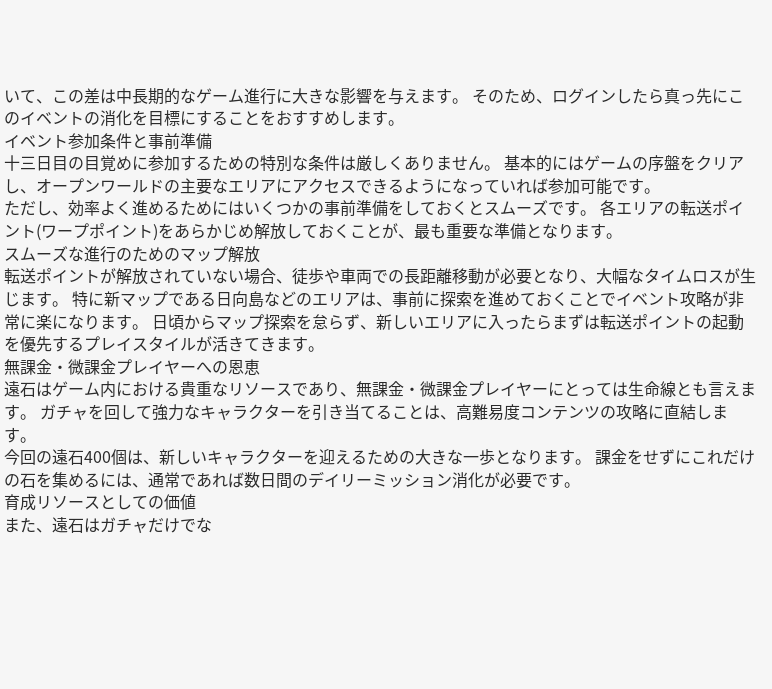いて、この差は中長期的なゲーム進行に大きな影響を与えます。 そのため、ログインしたら真っ先にこのイベントの消化を目標にすることをおすすめします。
イベント参加条件と事前準備
十三日目の目覚めに参加するための特別な条件は厳しくありません。 基本的にはゲームの序盤をクリアし、オープンワールドの主要なエリアにアクセスできるようになっていれば参加可能です。
ただし、効率よく進めるためにはいくつかの事前準備をしておくとスムーズです。 各エリアの転送ポイント(ワープポイント)をあらかじめ解放しておくことが、最も重要な準備となります。
スムーズな進行のためのマップ解放
転送ポイントが解放されていない場合、徒歩や車両での長距離移動が必要となり、大幅なタイムロスが生じます。 特に新マップである日向島などのエリアは、事前に探索を進めておくことでイベント攻略が非常に楽になります。 日頃からマップ探索を怠らず、新しいエリアに入ったらまずは転送ポイントの起動を優先するプレイスタイルが活きてきます。
無課金・微課金プレイヤーへの恩恵
遠石はゲーム内における貴重なリソースであり、無課金・微課金プレイヤーにとっては生命線とも言えます。 ガチャを回して強力なキャラクターを引き当てることは、高難易度コンテンツの攻略に直結します。
今回の遠石400個は、新しいキャラクターを迎えるための大きな一歩となります。 課金をせずにこれだけの石を集めるには、通常であれば数日間のデイリーミッション消化が必要です。
育成リソースとしての価値
また、遠石はガチャだけでな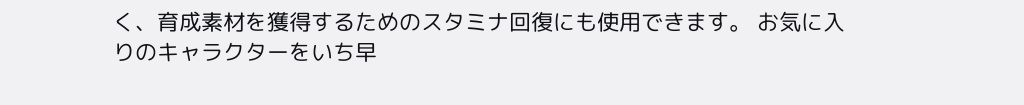く、育成素材を獲得するためのスタミナ回復にも使用できます。 お気に入りのキャラクターをいち早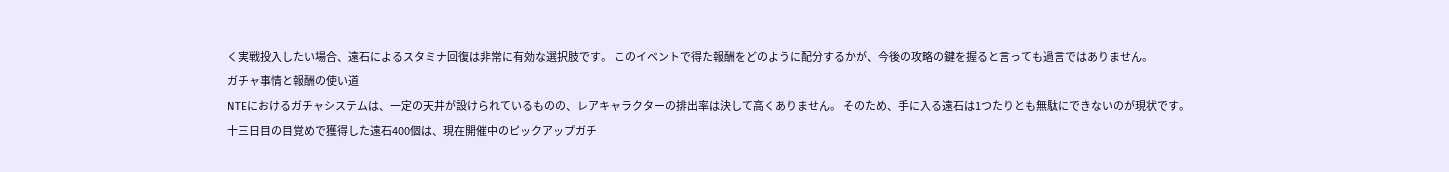く実戦投入したい場合、遠石によるスタミナ回復は非常に有効な選択肢です。 このイベントで得た報酬をどのように配分するかが、今後の攻略の鍵を握ると言っても過言ではありません。
ガチャ事情と報酬の使い道
NTEにおけるガチャシステムは、一定の天井が設けられているものの、レアキャラクターの排出率は決して高くありません。 そのため、手に入る遠石は1つたりとも無駄にできないのが現状です。
十三日目の目覚めで獲得した遠石400個は、現在開催中のピックアップガチ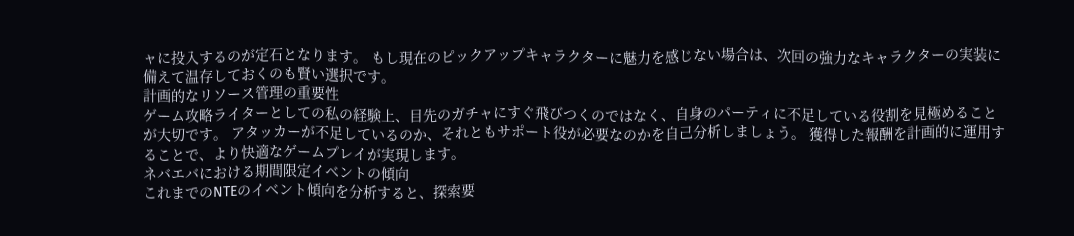ャに投入するのが定石となります。 もし現在のピックアップキャラクターに魅力を感じない場合は、次回の強力なキャラクターの実装に備えて温存しておくのも賢い選択です。
計画的なリソース管理の重要性
ゲーム攻略ライターとしての私の経験上、目先のガチャにすぐ飛びつくのではなく、自身のパーティに不足している役割を見極めることが大切です。 アタッカーが不足しているのか、それともサポート役が必要なのかを自己分析しましょう。 獲得した報酬を計画的に運用することで、より快適なゲームプレイが実現します。
ネバエバにおける期間限定イベントの傾向
これまでのNTEのイベント傾向を分析すると、探索要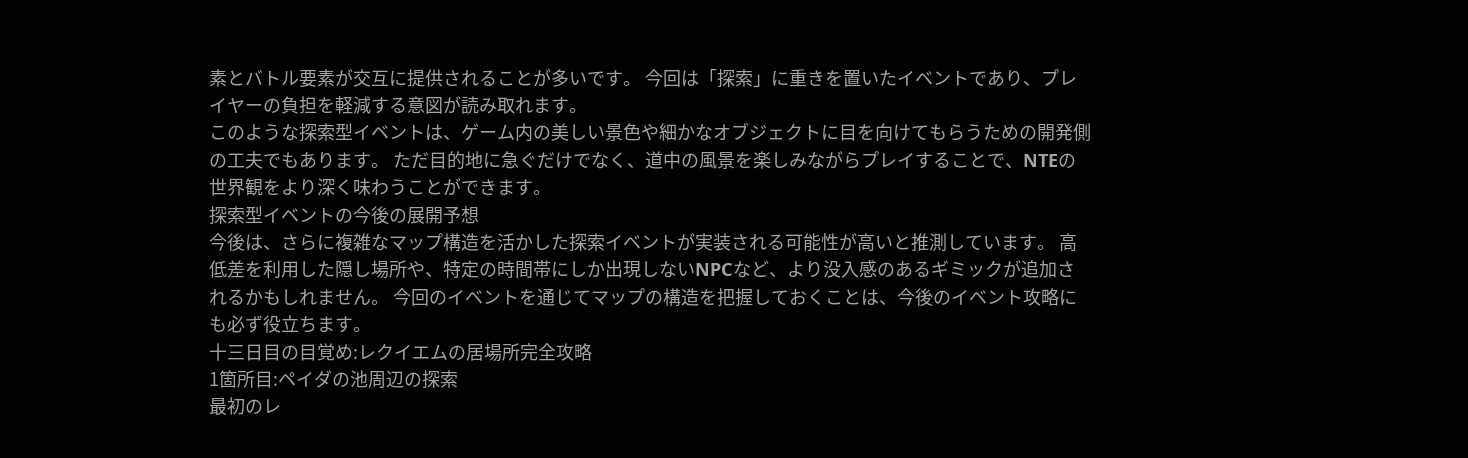素とバトル要素が交互に提供されることが多いです。 今回は「探索」に重きを置いたイベントであり、プレイヤーの負担を軽減する意図が読み取れます。
このような探索型イベントは、ゲーム内の美しい景色や細かなオブジェクトに目を向けてもらうための開発側の工夫でもあります。 ただ目的地に急ぐだけでなく、道中の風景を楽しみながらプレイすることで、NTEの世界観をより深く味わうことができます。
探索型イベントの今後の展開予想
今後は、さらに複雑なマップ構造を活かした探索イベントが実装される可能性が高いと推測しています。 高低差を利用した隠し場所や、特定の時間帯にしか出現しないNPCなど、より没入感のあるギミックが追加されるかもしれません。 今回のイベントを通じてマップの構造を把握しておくことは、今後のイベント攻略にも必ず役立ちます。
十三日目の目覚め:レクイエムの居場所完全攻略
1箇所目:ペイダの池周辺の探索
最初のレ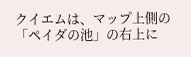クイエムは、マップ上側の「ペイダの池」の右上に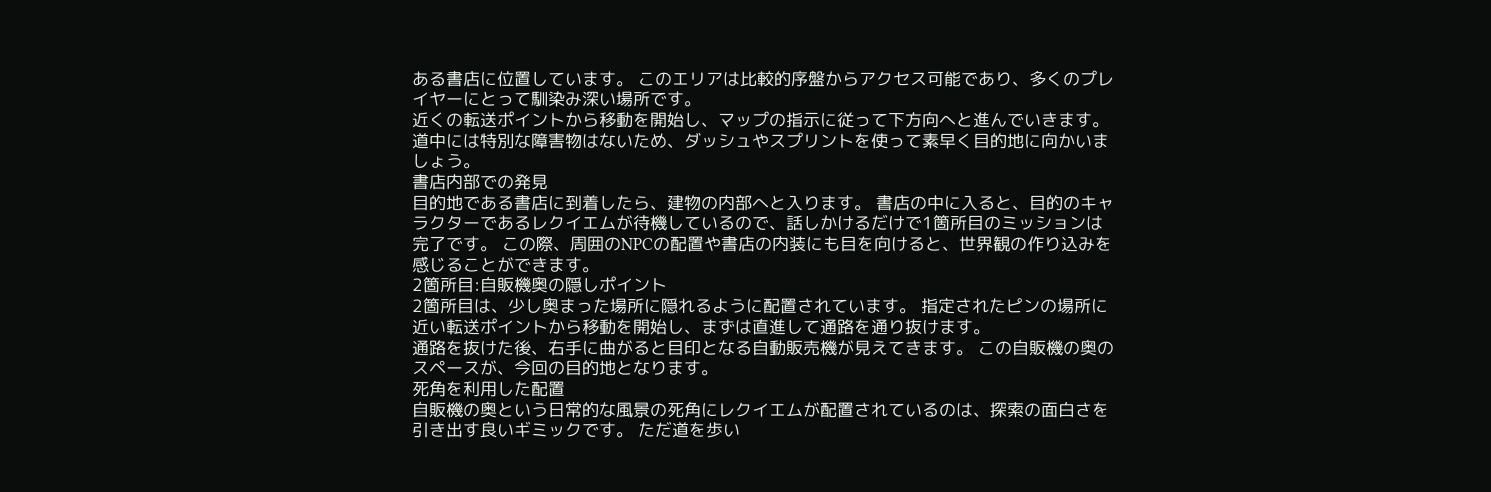ある書店に位置しています。 このエリアは比較的序盤からアクセス可能であり、多くのプレイヤーにとって馴染み深い場所です。
近くの転送ポイントから移動を開始し、マップの指示に従って下方向へと進んでいきます。 道中には特別な障害物はないため、ダッシュやスプリントを使って素早く目的地に向かいましょう。
書店内部での発見
目的地である書店に到着したら、建物の内部へと入ります。 書店の中に入ると、目的のキャラクターであるレクイエムが待機しているので、話しかけるだけで1箇所目のミッションは完了です。 この際、周囲のNPCの配置や書店の内装にも目を向けると、世界観の作り込みを感じることができます。
2箇所目:自販機奥の隠しポイント
2箇所目は、少し奥まった場所に隠れるように配置されています。 指定されたピンの場所に近い転送ポイントから移動を開始し、まずは直進して通路を通り抜けます。
通路を抜けた後、右手に曲がると目印となる自動販売機が見えてきます。 この自販機の奥のスペースが、今回の目的地となります。
死角を利用した配置
自販機の奥という日常的な風景の死角にレクイエムが配置されているのは、探索の面白さを引き出す良いギミックです。 ただ道を歩い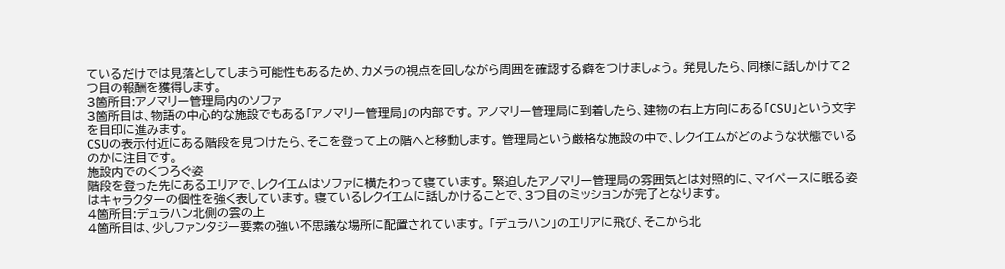ているだけでは見落としてしまう可能性もあるため、カメラの視点を回しながら周囲を確認する癖をつけましょう。 発見したら、同様に話しかけて2つ目の報酬を獲得します。
3箇所目:アノマリー管理局内のソファ
3箇所目は、物語の中心的な施設でもある「アノマリー管理局」の内部です。 アノマリー管理局に到着したら、建物の右上方向にある「CSU」という文字を目印に進みます。
CSUの表示付近にある階段を見つけたら、そこを登って上の階へと移動します。 管理局という厳格な施設の中で、レクイエムがどのような状態でいるのかに注目です。
施設内でのくつろぐ姿
階段を登った先にあるエリアで、レクイエムはソファに横たわって寝ています。 緊迫したアノマリー管理局の雰囲気とは対照的に、マイペースに眠る姿はキャラクターの個性を強く表しています。 寝ているレクイエムに話しかけることで、3つ目のミッションが完了となります。
4箇所目:デュラハン北側の雲の上
4箇所目は、少しファンタジー要素の強い不思議な場所に配置されています。 「デュラハン」のエリアに飛び、そこから北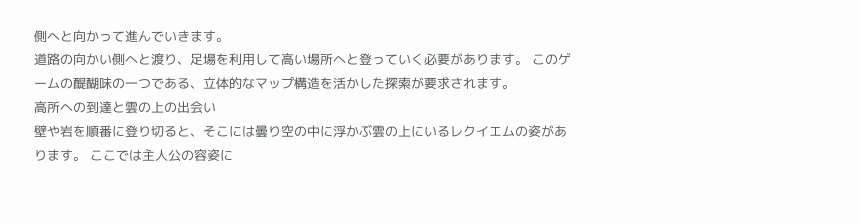側へと向かって進んでいきます。
道路の向かい側へと渡り、足場を利用して高い場所へと登っていく必要があります。 このゲームの醍醐味の一つである、立体的なマップ構造を活かした探索が要求されます。
高所への到達と雲の上の出会い
壁や岩を順番に登り切ると、そこには曇り空の中に浮かぶ雲の上にいるレクイエムの姿があります。 ここでは主人公の容姿に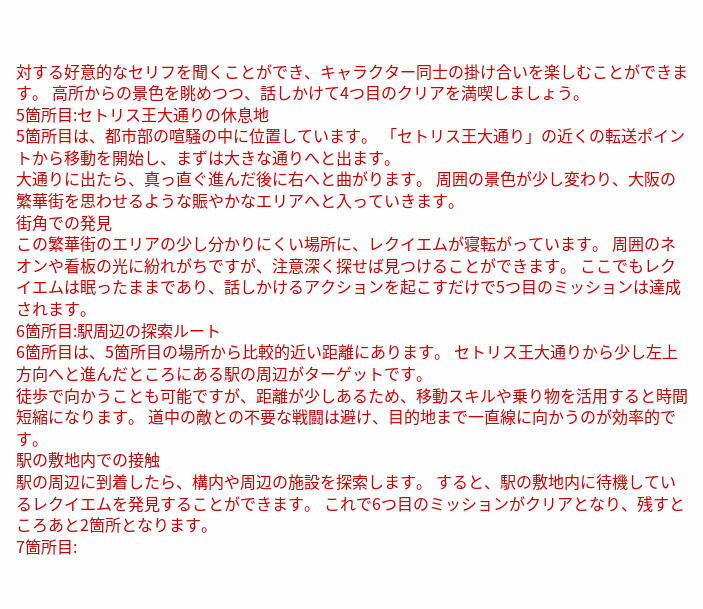対する好意的なセリフを聞くことができ、キャラクター同士の掛け合いを楽しむことができます。 高所からの景色を眺めつつ、話しかけて4つ目のクリアを満喫しましょう。
5箇所目:セトリス王大通りの休息地
5箇所目は、都市部の喧騒の中に位置しています。 「セトリス王大通り」の近くの転送ポイントから移動を開始し、まずは大きな通りへと出ます。
大通りに出たら、真っ直ぐ進んだ後に右へと曲がります。 周囲の景色が少し変わり、大阪の繁華街を思わせるような賑やかなエリアへと入っていきます。
街角での発見
この繁華街のエリアの少し分かりにくい場所に、レクイエムが寝転がっています。 周囲のネオンや看板の光に紛れがちですが、注意深く探せば見つけることができます。 ここでもレクイエムは眠ったままであり、話しかけるアクションを起こすだけで5つ目のミッションは達成されます。
6箇所目:駅周辺の探索ルート
6箇所目は、5箇所目の場所から比較的近い距離にあります。 セトリス王大通りから少し左上方向へと進んだところにある駅の周辺がターゲットです。
徒歩で向かうことも可能ですが、距離が少しあるため、移動スキルや乗り物を活用すると時間短縮になります。 道中の敵との不要な戦闘は避け、目的地まで一直線に向かうのが効率的です。
駅の敷地内での接触
駅の周辺に到着したら、構内や周辺の施設を探索します。 すると、駅の敷地内に待機しているレクイエムを発見することができます。 これで6つ目のミッションがクリアとなり、残すところあと2箇所となります。
7箇所目: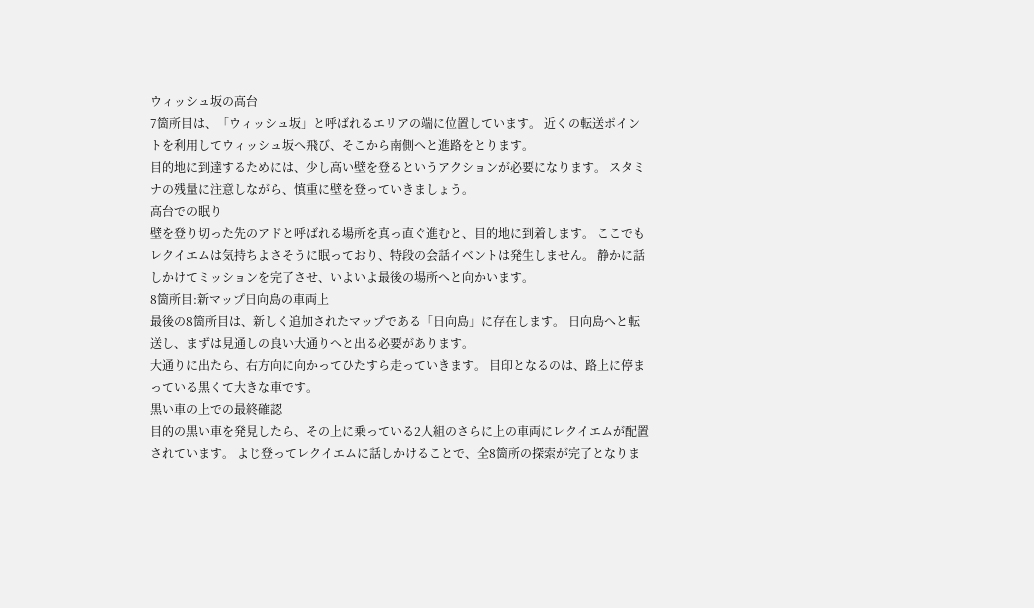ウィッシュ坂の高台
7箇所目は、「ウィッシュ坂」と呼ばれるエリアの端に位置しています。 近くの転送ポイントを利用してウィッシュ坂へ飛び、そこから南側へと進路をとります。
目的地に到達するためには、少し高い壁を登るというアクションが必要になります。 スタミナの残量に注意しながら、慎重に壁を登っていきましょう。
高台での眠り
壁を登り切った先のアドと呼ばれる場所を真っ直ぐ進むと、目的地に到着します。 ここでもレクイエムは気持ちよさそうに眠っており、特段の会話イベントは発生しません。 静かに話しかけてミッションを完了させ、いよいよ最後の場所へと向かいます。
8箇所目:新マップ日向島の車両上
最後の8箇所目は、新しく追加されたマップである「日向島」に存在します。 日向島へと転送し、まずは見通しの良い大通りへと出る必要があります。
大通りに出たら、右方向に向かってひたすら走っていきます。 目印となるのは、路上に停まっている黒くて大きな車です。
黒い車の上での最終確認
目的の黒い車を発見したら、その上に乗っている2人組のさらに上の車両にレクイエムが配置されています。 よじ登ってレクイエムに話しかけることで、全8箇所の探索が完了となりま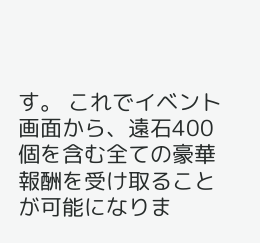す。 これでイベント画面から、遠石400個を含む全ての豪華報酬を受け取ることが可能になりま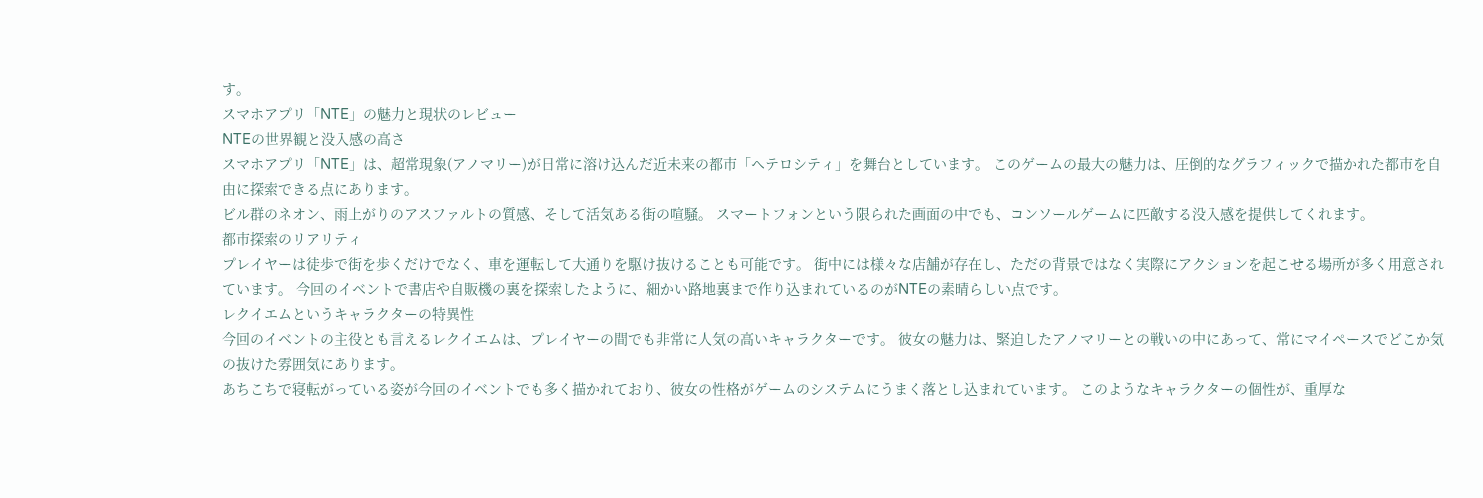す。
スマホアプリ「NTE」の魅力と現状のレビュー
NTEの世界観と没入感の高さ
スマホアプリ「NTE」は、超常現象(アノマリー)が日常に溶け込んだ近未来の都市「ヘテロシティ」を舞台としています。 このゲームの最大の魅力は、圧倒的なグラフィックで描かれた都市を自由に探索できる点にあります。
ビル群のネオン、雨上がりのアスファルトの質感、そして活気ある街の喧騒。 スマートフォンという限られた画面の中でも、コンソールゲームに匹敵する没入感を提供してくれます。
都市探索のリアリティ
プレイヤーは徒歩で街を歩くだけでなく、車を運転して大通りを駆け抜けることも可能です。 街中には様々な店舗が存在し、ただの背景ではなく実際にアクションを起こせる場所が多く用意されています。 今回のイベントで書店や自販機の裏を探索したように、細かい路地裏まで作り込まれているのがNTEの素晴らしい点です。
レクイエムというキャラクターの特異性
今回のイベントの主役とも言えるレクイエムは、プレイヤーの間でも非常に人気の高いキャラクターです。 彼女の魅力は、緊迫したアノマリーとの戦いの中にあって、常にマイペースでどこか気の抜けた雰囲気にあります。
あちこちで寝転がっている姿が今回のイベントでも多く描かれており、彼女の性格がゲームのシステムにうまく落とし込まれています。 このようなキャラクターの個性が、重厚な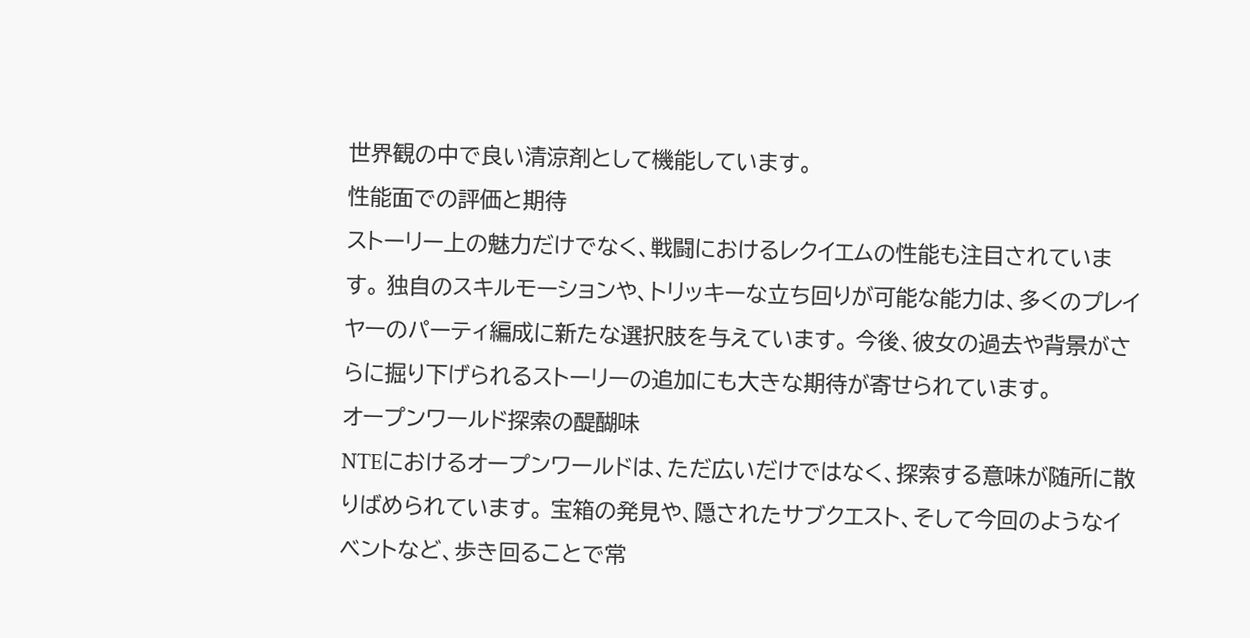世界観の中で良い清涼剤として機能しています。
性能面での評価と期待
ストーリー上の魅力だけでなく、戦闘におけるレクイエムの性能も注目されています。 独自のスキルモーションや、トリッキーな立ち回りが可能な能力は、多くのプレイヤーのパーティ編成に新たな選択肢を与えています。 今後、彼女の過去や背景がさらに掘り下げられるストーリーの追加にも大きな期待が寄せられています。
オープンワールド探索の醍醐味
NTEにおけるオープンワールドは、ただ広いだけではなく、探索する意味が随所に散りばめられています。 宝箱の発見や、隠されたサブクエスト、そして今回のようなイベントなど、歩き回ることで常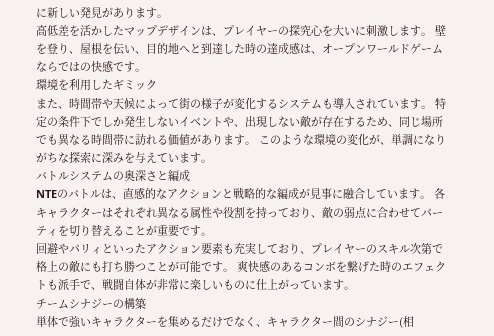に新しい発見があります。
高低差を活かしたマップデザインは、プレイヤーの探究心を大いに刺激します。 壁を登り、屋根を伝い、目的地へと到達した時の達成感は、オープンワールドゲームならではの快感です。
環境を利用したギミック
また、時間帯や天候によって街の様子が変化するシステムも導入されています。 特定の条件下でしか発生しないイベントや、出現しない敵が存在するため、同じ場所でも異なる時間帯に訪れる価値があります。 このような環境の変化が、単調になりがちな探索に深みを与えています。
バトルシステムの奥深さと編成
NTEのバトルは、直感的なアクションと戦略的な編成が見事に融合しています。 各キャラクターはそれぞれ異なる属性や役割を持っており、敵の弱点に合わせてパーティを切り替えることが重要です。
回避やパリィといったアクション要素も充実しており、プレイヤーのスキル次第で格上の敵にも打ち勝つことが可能です。 爽快感のあるコンボを繋げた時のエフェクトも派手で、戦闘自体が非常に楽しいものに仕上がっています。
チームシナジーの構築
単体で強いキャラクターを集めるだけでなく、キャラクター間のシナジー(相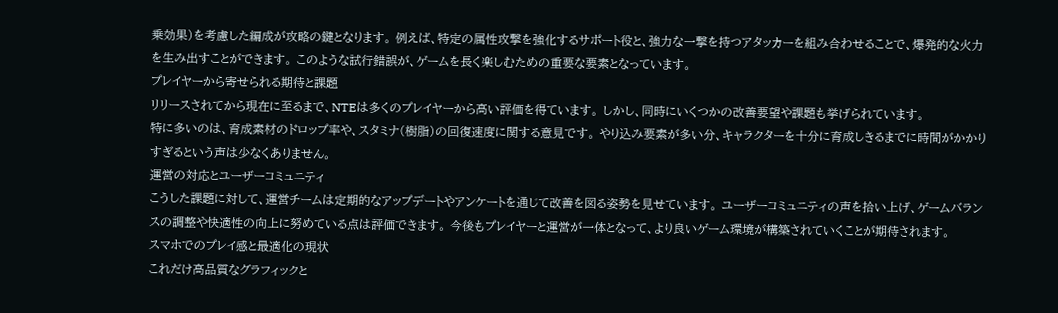乗効果)を考慮した編成が攻略の鍵となります。 例えば、特定の属性攻撃を強化するサポート役と、強力な一撃を持つアタッカーを組み合わせることで、爆発的な火力を生み出すことができます。 このような試行錯誤が、ゲームを長く楽しむための重要な要素となっています。
プレイヤーから寄せられる期待と課題
リリースされてから現在に至るまで、NTEは多くのプレイヤーから高い評価を得ています。 しかし、同時にいくつかの改善要望や課題も挙げられています。
特に多いのは、育成素材のドロップ率や、スタミナ(樹脂)の回復速度に関する意見です。 やり込み要素が多い分、キャラクターを十分に育成しきるまでに時間がかかりすぎるという声は少なくありません。
運営の対応とユーザーコミュニティ
こうした課題に対して、運営チームは定期的なアップデートやアンケートを通じて改善を図る姿勢を見せています。 ユーザーコミュニティの声を拾い上げ、ゲームバランスの調整や快適性の向上に努めている点は評価できます。 今後もプレイヤーと運営が一体となって、より良いゲーム環境が構築されていくことが期待されます。
スマホでのプレイ感と最適化の現状
これだけ高品質なグラフィックと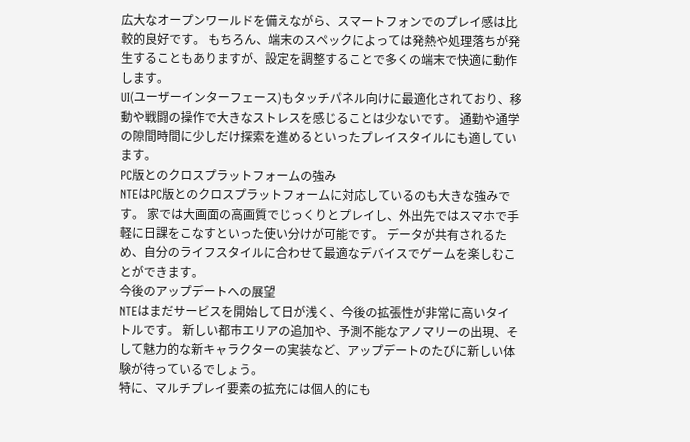広大なオープンワールドを備えながら、スマートフォンでのプレイ感は比較的良好です。 もちろん、端末のスペックによっては発熱や処理落ちが発生することもありますが、設定を調整することで多くの端末で快適に動作します。
UI(ユーザーインターフェース)もタッチパネル向けに最適化されており、移動や戦闘の操作で大きなストレスを感じることは少ないです。 通勤や通学の隙間時間に少しだけ探索を進めるといったプレイスタイルにも適しています。
PC版とのクロスプラットフォームの強み
NTEはPC版とのクロスプラットフォームに対応しているのも大きな強みです。 家では大画面の高画質でじっくりとプレイし、外出先ではスマホで手軽に日課をこなすといった使い分けが可能です。 データが共有されるため、自分のライフスタイルに合わせて最適なデバイスでゲームを楽しむことができます。
今後のアップデートへの展望
NTEはまだサービスを開始して日が浅く、今後の拡張性が非常に高いタイトルです。 新しい都市エリアの追加や、予測不能なアノマリーの出現、そして魅力的な新キャラクターの実装など、アップデートのたびに新しい体験が待っているでしょう。
特に、マルチプレイ要素の拡充には個人的にも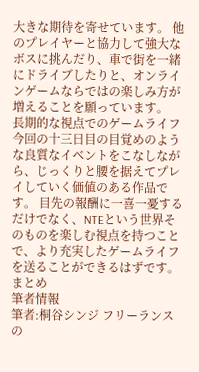大きな期待を寄せています。 他のプレイヤーと協力して強大なボスに挑んだり、車で街を一緒にドライブしたりと、オンラインゲームならではの楽しみ方が増えることを願っています。
長期的な視点でのゲームライフ
今回の十三日目の目覚めのような良質なイベントをこなしながら、じっくりと腰を据えてプレイしていく価値のある作品です。 目先の報酬に一喜一憂するだけでなく、NTEという世界そのものを楽しむ視点を持つことで、より充実したゲームライフを送ることができるはずです。
まとめ
筆者情報
筆者:桐谷シンジ フリーランスの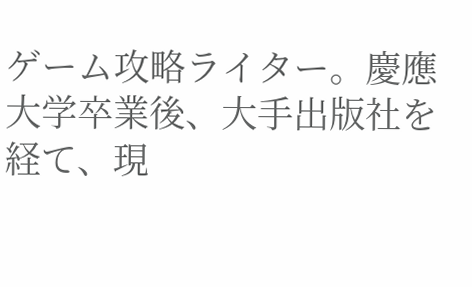ゲーム攻略ライター。慶應大学卒業後、大手出版社を経て、現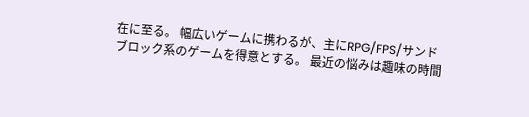在に至る。 幅広いゲームに携わるが、主にRPG/FPS/サンドブロック系のゲームを得意とする。 最近の悩みは趣味の時間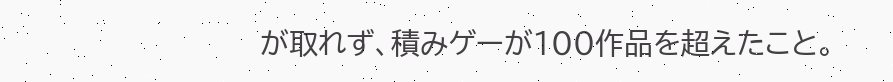が取れず、積みゲーが100作品を超えたこと。